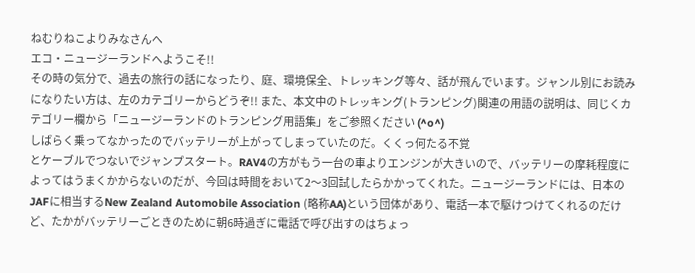ねむりねこよりみなさんへ
エコ・ニュージーランドへようこそ!!
その時の気分で、過去の旅行の話になったり、庭、環境保全、トレッキング等々、話が飛んでいます。ジャンル別にお読みになりたい方は、左のカテゴリーからどうぞ!! また、本文中のトレッキング(トランピング)関連の用語の説明は、同じくカテゴリー欄から「ニュージーランドのトランピング用語集」をご参照ください (^o^)
しばらく乗ってなかったのでバッテリーが上がってしまっていたのだ。くくっ何たる不覚
とケーブルでつないでジャンプスタート。RAV4の方がもう一台の車よりエンジンが大きいので、バッテリーの摩耗程度によってはうまくかからないのだが、今回は時間をおいて2〜3回試したらかかってくれた。ニュージーランドには、日本のJAFに相当するNew Zealand Automobile Association (略称AA)という団体があり、電話一本で駆けつけてくれるのだけど、たかがバッテリーごときのために朝6時過ぎに電話で呼び出すのはちょっ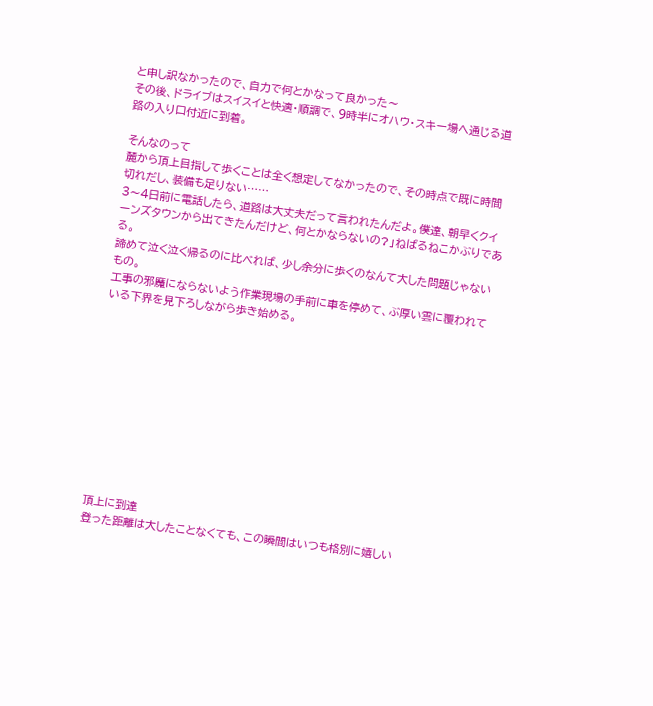と申し訳なかったので、自力で何とかなって良かった〜
その後、ドライブはスイスイと快適・順調で、9時半にオハウ・スキー場へ通じる道路の入り口付近に到着。

そんなのって
麓から頂上目指して歩くことは全く想定してなかったので、その時点で既に時間切れだし、装備も足りない……
3〜4日前に電話したら、道路は大丈夫だって言われたんだよ。僕達、朝早くクイーンズタウンから出てきたんだけど、何とかならないの?」ねばるねこかぶりである。
諦めて泣く泣く帰るのに比べれば、少し余分に歩くのなんて大した問題じゃないもの。
工事の邪魔にならないよう作業現場の手前に車を停めて、ぶ厚い雲に覆われている下界を見下ろしながら歩き始める。











頂上に到達
登った距離は大したことなくても、この瞬間はいつも格別に嬉しい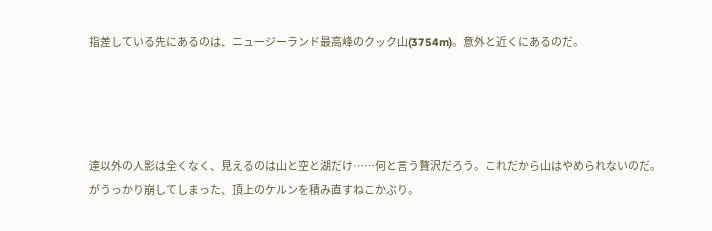指差している先にあるのは、ニュージーランド最高峰のクック山(3754m)。意外と近くにあるのだ。




達以外の人影は全くなく、見えるのは山と空と湖だけ……何と言う贅沢だろう。これだから山はやめられないのだ。
がうっかり崩してしまった、頂上のケルンを積み直すねこかぶり。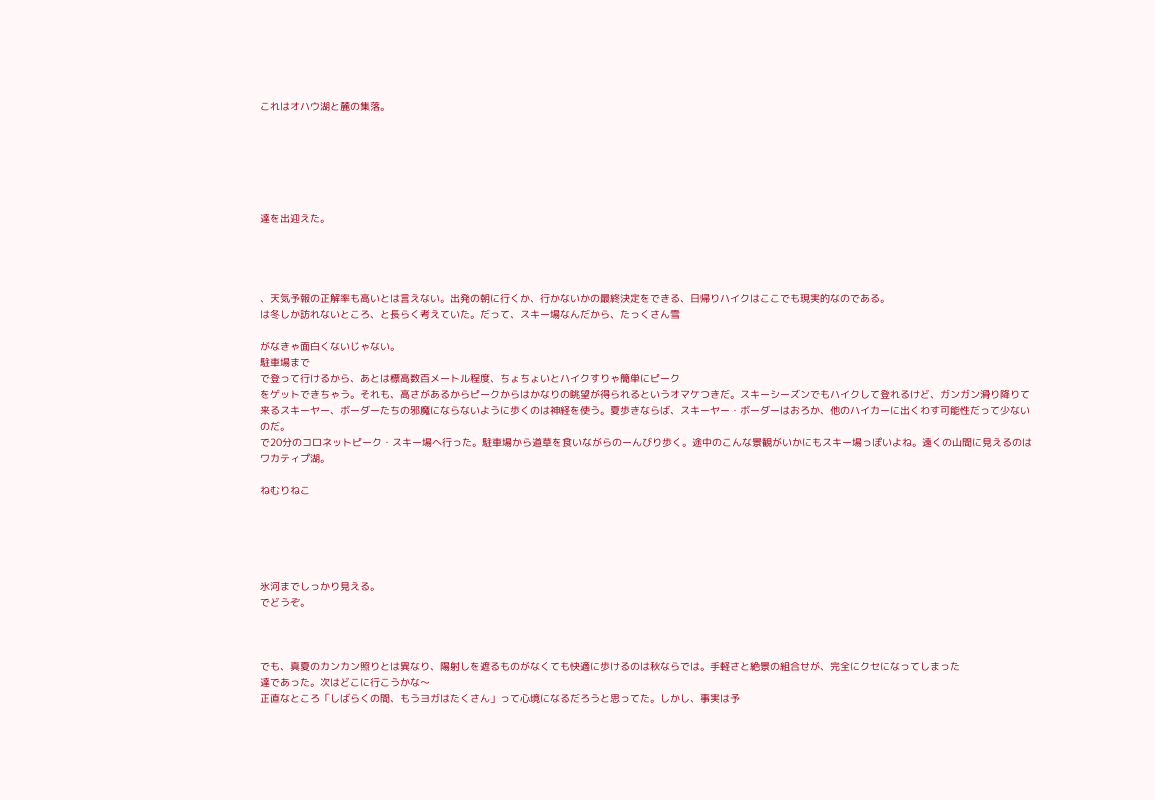これはオハウ湖と麓の集落。






達を出迎えた。




、天気予報の正解率も高いとは言えない。出発の朝に行くか、行かないかの最終決定をできる、日帰りハイクはここでも現実的なのである。
は冬しか訪れないところ、と長らく考えていた。だって、スキー場なんだから、たっくさん雪

がなきゃ面白くないじゃない。
駐車場まで
で登って行けるから、あとは標高数百メートル程度、ちょちょいとハイクすりゃ簡単にピーク
をゲットできちゃう。それも、高さがあるからピークからはかなりの眺望が得られるというオマケつきだ。スキーシーズンでもハイクして登れるけど、ガンガン滑り降りて来るスキーヤー、ボーダーたちの邪魔にならないように歩くのは神経を使う。夏歩きならば、スキーヤー・ボーダーはおろか、他のハイカーに出くわす可能性だって少ないのだ。
で20分のコロネットピーク・スキー場へ行った。駐車場から道草を食いながらのーんびり歩く。途中のこんな景観がいかにもスキー場っぽいよね。遠くの山間に見えるのはワカティプ湖。

ねむりねこ





氷河までしっかり見える。
でどうぞ。



でも、真夏のカンカン照りとは異なり、陽射しを遮るものがなくても快適に歩けるのは秋ならでは。手軽さと絶景の組合せが、完全にクセになってしまった
達であった。次はどこに行こうかな〜
正直なところ「しばらくの間、もうヨガはたくさん」って心境になるだろうと思ってた。しかし、事実は予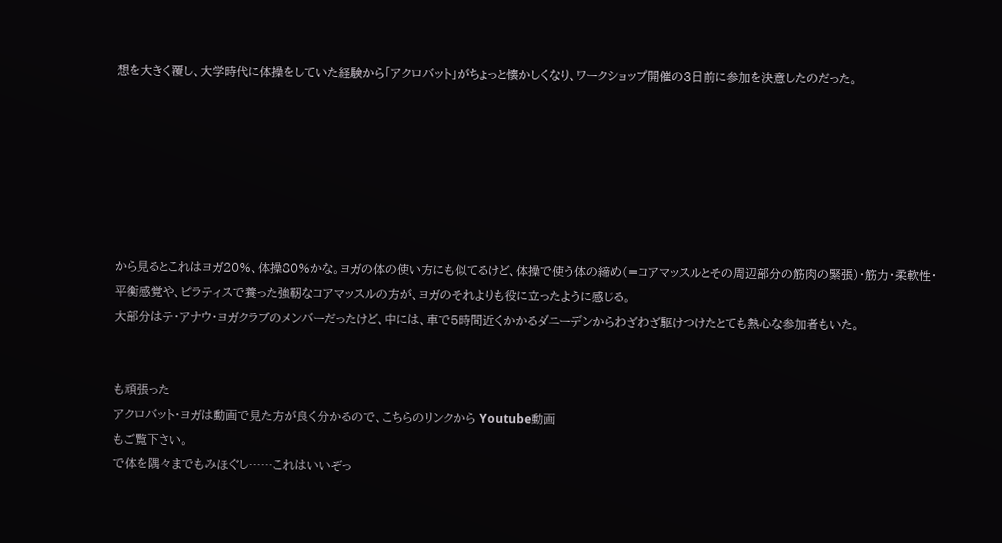想を大きく覆し、大学時代に体操をしていた経験から「アクロバット」がちょっと懐かしくなり、ワークショップ開催の3日前に参加を決意したのだった。







から見るとこれはヨガ20%、体操80%かな。ヨガの体の使い方にも似てるけど、体操で使う体の締め(=コアマッスルとその周辺部分の筋肉の緊張)・筋力・柔軟性・平衡感覚や、ピラティスで養った強靭なコアマッスルの方が、ヨガのそれよりも役に立ったように感じる。
大部分はテ・アナウ・ヨガクラブのメンバーだったけど、中には、車で5時間近くかかるダニーデンからわざわざ駆けつけたとても熱心な参加者もいた。


も頑張った
アクロバット・ヨガは動画で見た方が良く分かるので、こちらのリンクから Youtube動画
もご覧下さい。
で体を隅々までもみほぐし……これはいいぞっ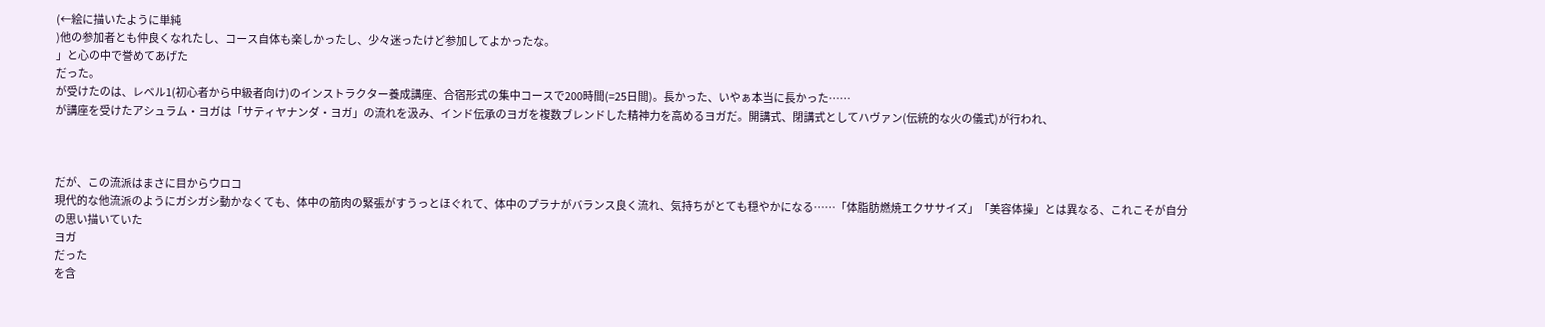(←絵に描いたように単純
)他の参加者とも仲良くなれたし、コース自体も楽しかったし、少々迷ったけど参加してよかったな。
」と心の中で誉めてあげた
だった。
が受けたのは、レベル1(初心者から中級者向け)のインストラクター養成講座、合宿形式の集中コースで200時間(=25日間)。長かった、いやぁ本当に長かった……
が講座を受けたアシュラム・ヨガは「サティヤナンダ・ヨガ」の流れを汲み、インド伝承のヨガを複数ブレンドした精神力を高めるヨガだ。開講式、閉講式としてハヴァン(伝統的な火の儀式)が行われ、



だが、この流派はまさに目からウロコ
現代的な他流派のようにガシガシ動かなくても、体中の筋肉の緊張がすうっとほぐれて、体中のプラナがバランス良く流れ、気持ちがとても穏やかになる……「体脂肪燃焼エクササイズ」「美容体操」とは異なる、これこそが自分の思い描いていた
ヨガ
だった
を含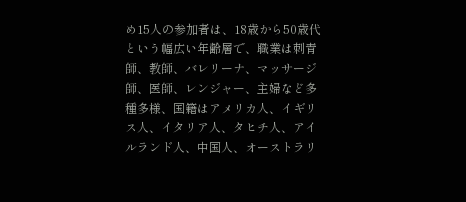め15人の参加者は、18歳から50歳代という幅広い年齢層で、職業は刺青師、教師、バレリーナ、マッサージ師、医師、レンジャー、主婦など多種多様、国籍はアメリカ人、イギリス人、イタリア人、タヒチ人、アイルランド人、中国人、オーストラリ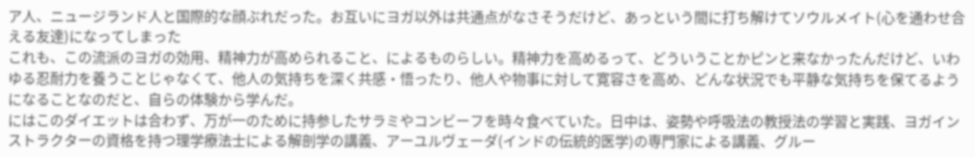ア人、ニュージランド人と国際的な顔ぶれだった。お互いにヨガ以外は共通点がなさそうだけど、あっという間に打ち解けてソウルメイト(心を通わせ合える友達)になってしまった
これも、この流派のヨガの効用、精神力が高められること、によるものらしい。精神力を高めるって、どういうことかピンと来なかったんだけど、いわゆる忍耐力を養うことじゃなくて、他人の気持ちを深く共感・悟ったり、他人や物事に対して寛容さを高め、どんな状況でも平静な気持ちを保てるようになることなのだと、自らの体験から学んだ。
にはこのダイエットは合わず、万が一のために持参したサラミやコンビーフを時々食べていた。日中は、姿勢や呼吸法の教授法の学習と実践、ヨガインストラクターの資格を持つ理学療法士による解剖学の講義、アーユルヴェーダ(インドの伝統的医学)の専門家による講義、グルー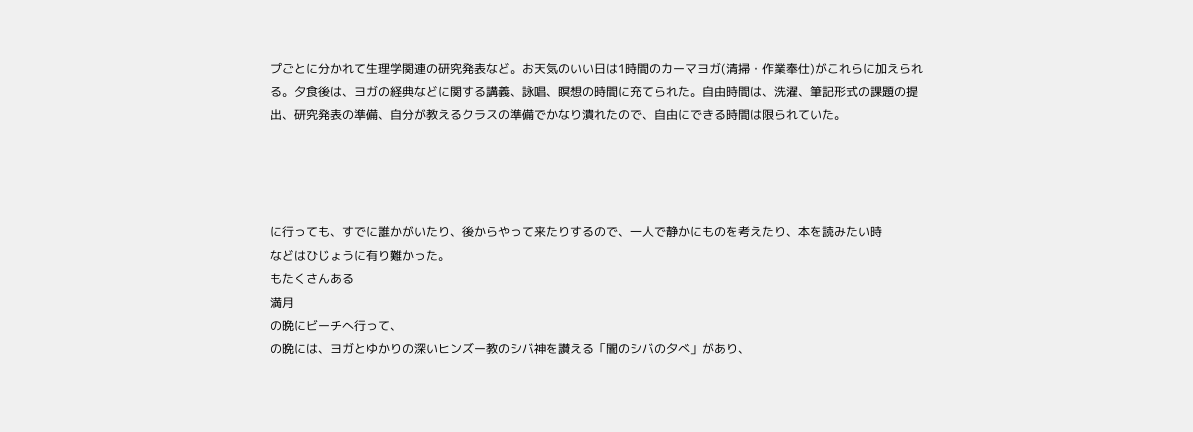プごとに分かれて生理学関連の研究発表など。お天気のいい日は1時間のカーマヨガ(清掃・作業奉仕)がこれらに加えられる。夕食後は、ヨガの経典などに関する講義、詠唱、瞑想の時間に充てられた。自由時間は、洗濯、筆記形式の課題の提出、研究発表の準備、自分が教えるクラスの準備でかなり潰れたので、自由にできる時間は限られていた。




に行っても、すでに誰かがいたり、後からやって来たりするので、一人で静かにものを考えたり、本を読みたい時
などはひじょうに有り難かった。
もたくさんある
満月
の晩にビーチへ行って、
の晩には、ヨガとゆかりの深いヒンズー教のシバ神を讃える「闇のシバの夕べ」があり、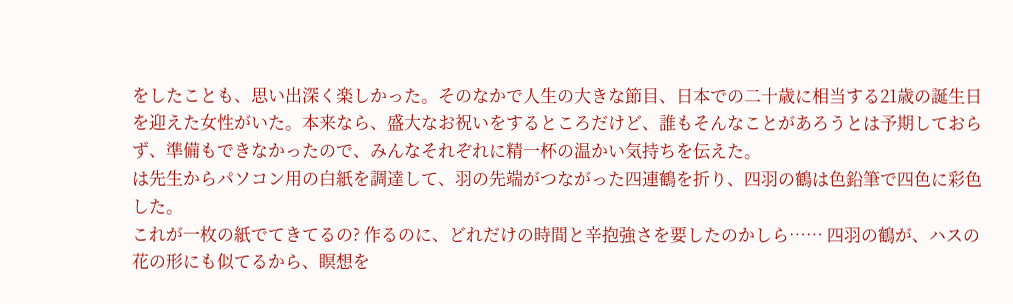をしたことも、思い出深く楽しかった。そのなかで人生の大きな節目、日本での二十歳に相当する21歳の誕生日を迎えた女性がいた。本来なら、盛大なお祝いをするところだけど、誰もそんなことがあろうとは予期しておらず、準備もできなかったので、みんなそれぞれに精一杯の温かい気持ちを伝えた。
は先生からパソコン用の白紙を調達して、羽の先端がつながった四連鶴を折り、四羽の鶴は色鉛筆で四色に彩色した。
これが一枚の紙でてきてるの? 作るのに、どれだけの時間と辛抱強さを要したのかしら…… 四羽の鶴が、ハスの花の形にも似てるから、瞑想を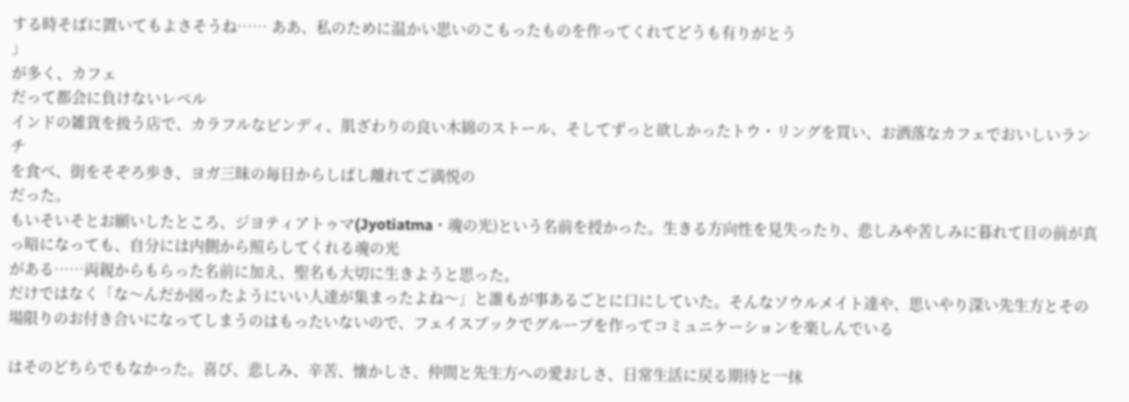する時そばに置いてもよさそうね…… ああ、私のために温かい思いのこもったものを作ってくれてどうも有りがとう
」
が多く、カフェ
だって都会に負けないレベル
インドの雑貨を扱う店で、カラフルなビンディ、肌ざわりの良い木綿のストール、そしてずっと欲しかったトウ・リングを買い、お洒落なカフェでおいしいランチ
を食べ、街をそぞろ歩き、ヨガ三昧の毎日からしばし離れてご満悦の
だった。
もいそいそとお願いしたところ、ジヨティアトゥマ(Jyotiatma・魂の光)という名前を授かった。生きる方向性を見失ったり、悲しみや苦しみに暮れて目の前が真っ暗になっても、自分には内側から照らしてくれる魂の光
がある……両親からもらった名前に加え、聖名も大切に生きようと思った。
だけではなく「な〜んだか図ったようにいい人達が集まったよね〜」と誰もが事あるごとに口にしていた。そんなソウルメイト達や、思いやり深い先生方とその場限りのお付き合いになってしまうのはもったいないので、フェイスブックでグループを作ってコミュニケーションを楽しんでいる

はそのどちらでもなかった。喜び、悲しみ、辛苦、懐かしさ、仲間と先生方への愛おしさ、日常生活に戻る期待と一抹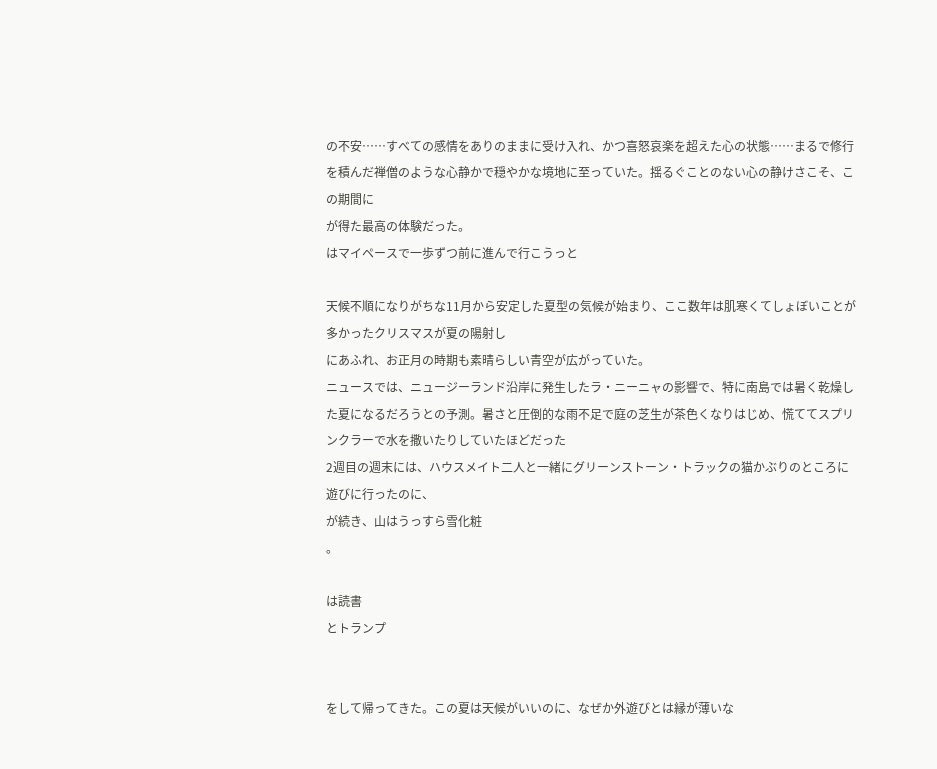の不安……すべての感情をありのままに受け入れ、かつ喜怒哀楽を超えた心の状態……まるで修行を積んだ禅僧のような心静かで穏やかな境地に至っていた。揺るぐことのない心の静けさこそ、この期間に
が得た最高の体験だった。
はマイペースで一歩ずつ前に進んで行こうっと

天候不順になりがちな11月から安定した夏型の気候が始まり、ここ数年は肌寒くてしょぼいことが多かったクリスマスが夏の陽射し
にあふれ、お正月の時期も素晴らしい青空が広がっていた。
ニュースでは、ニュージーランド沿岸に発生したラ・ニーニャの影響で、特に南島では暑く乾燥した夏になるだろうとの予測。暑さと圧倒的な雨不足で庭の芝生が茶色くなりはじめ、慌ててスプリンクラーで水を撒いたりしていたほどだった
2週目の週末には、ハウスメイト二人と一緒にグリーンストーン・トラックの猫かぶりのところに遊びに行ったのに、
が続き、山はうっすら雪化粧
。

は読書
とトランプ


をして帰ってきた。この夏は天候がいいのに、なぜか外遊びとは縁が薄いな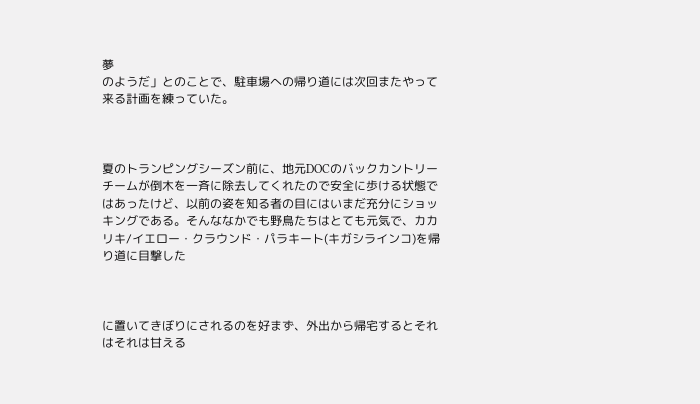夢
のようだ」とのことで、駐車場への帰り道には次回またやって来る計画を練っていた。



夏のトランピングシーズン前に、地元DOCのバックカントリーチームが倒木を一斉に除去してくれたので安全に歩ける状態ではあったけど、以前の姿を知る者の目にはいまだ充分にショッキングである。そんななかでも野鳥たちはとても元気で、カカリキ/イエロー・クラウンド・パラキート(キガシラインコ)を帰り道に目撃した



に置いてきぼりにされるのを好まず、外出から帰宅するとそれはそれは甘える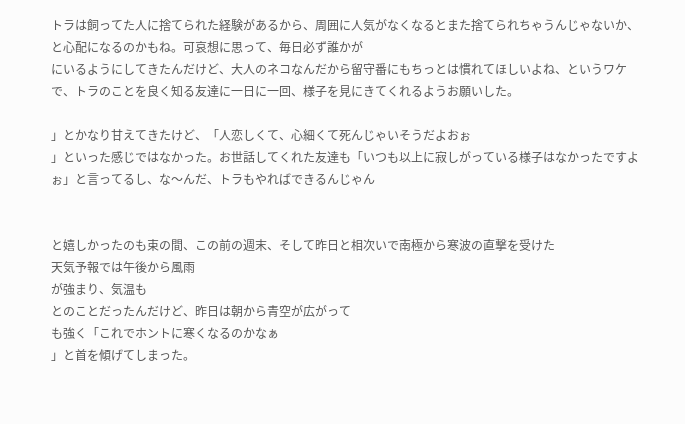トラは飼ってた人に捨てられた経験があるから、周囲に人気がなくなるとまた捨てられちゃうんじゃないか、と心配になるのかもね。可哀想に思って、毎日必ず誰かが
にいるようにしてきたんだけど、大人のネコなんだから留守番にもちっとは慣れてほしいよね、というワケで、トラのことを良く知る友達に一日に一回、様子を見にきてくれるようお願いした。

」とかなり甘えてきたけど、「人恋しくて、心細くて死んじゃいそうだよおぉ
」といった感じではなかった。お世話してくれた友達も「いつも以上に寂しがっている様子はなかったですよぉ」と言ってるし、な〜んだ、トラもやればできるんじゃん


と嬉しかったのも束の間、この前の週末、そして昨日と相次いで南極から寒波の直撃を受けた
天気予報では午後から風雨
が強まり、気温も
とのことだったんだけど、昨日は朝から青空が広がって
も強く「これでホントに寒くなるのかなぁ
」と首を傾げてしまった。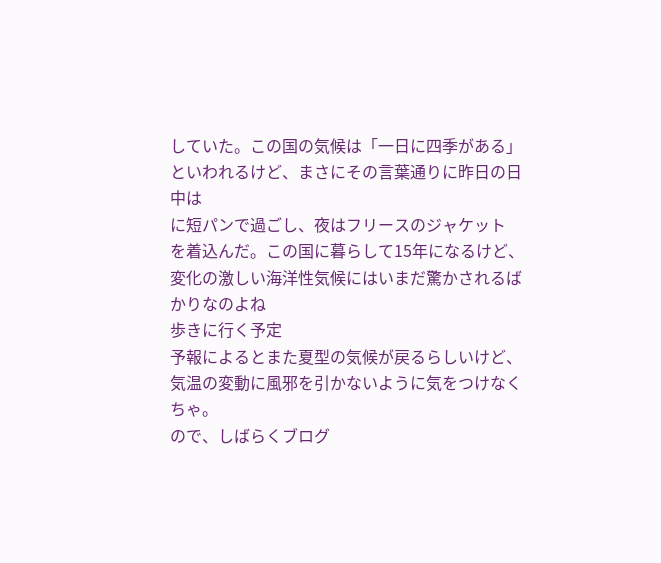していた。この国の気候は「一日に四季がある」といわれるけど、まさにその言葉通りに昨日の日中は
に短パンで過ごし、夜はフリースのジャケット
を着込んだ。この国に暮らして15年になるけど、変化の激しい海洋性気候にはいまだ驚かされるばかりなのよね
歩きに行く予定
予報によるとまた夏型の気候が戻るらしいけど、気温の変動に風邪を引かないように気をつけなくちゃ。
ので、しばらくブログ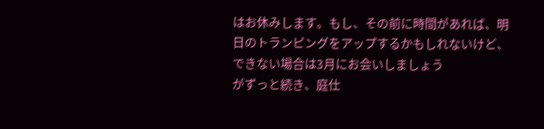はお休みします。もし、その前に時間があれば、明日のトランピングをアップするかもしれないけど、できない場合は3月にお会いしましょう
がずっと続き、庭仕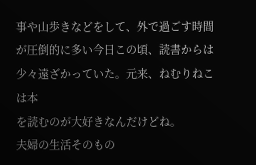事や山歩きなどをして、外で過ごす時間が圧倒的に多い今日この頃、読書からは少々遠ざかっていた。元来、ねむりねこ
は本
を読むのが大好きなんだけどね。
夫婦の生活そのもの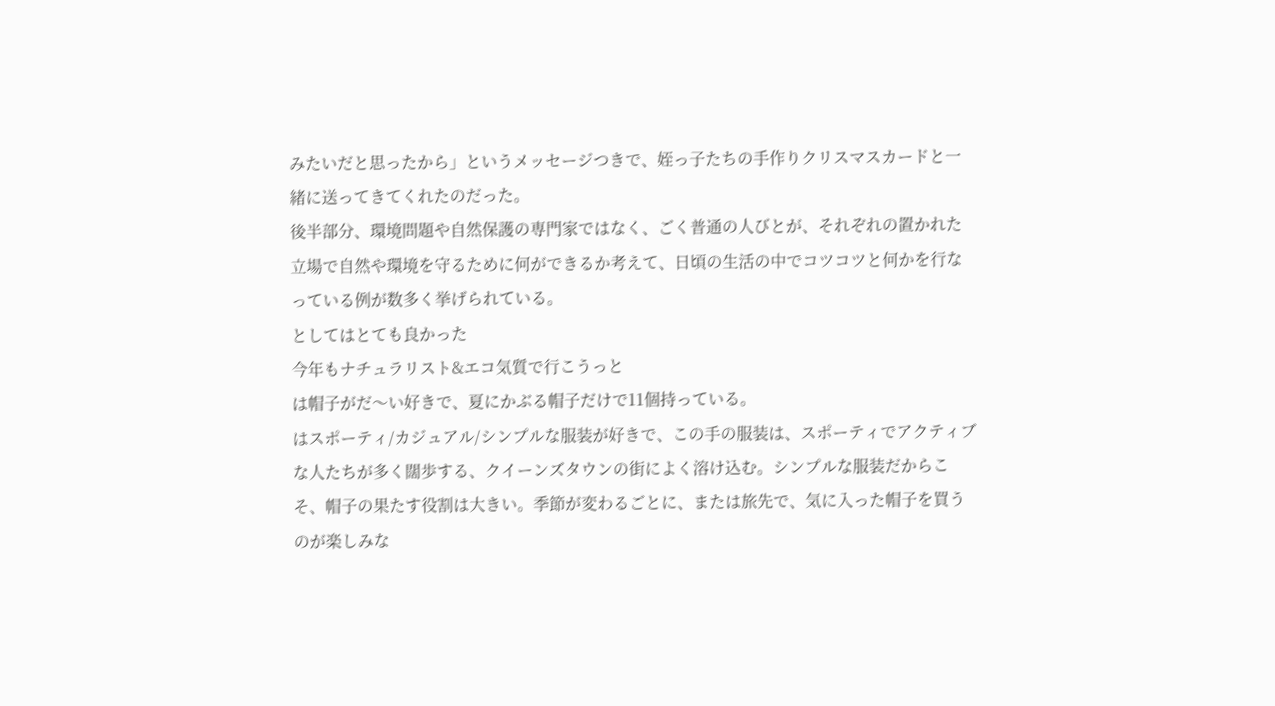みたいだと思ったから」というメッセージつきで、姪っ子たちの手作りクリスマスカードと一緒に送ってきてくれたのだった。
後半部分、環境問題や自然保護の専門家ではなく、ごく普通の人びとが、それぞれの置かれた立場で自然や環境を守るために何ができるか考えて、日頃の生活の中でコツコツと何かを行なっている例が数多く挙げられている。
としてはとても良かった
今年もナチュラリスト&エコ気質で行こうっと
は帽子がだ〜い好きで、夏にかぶる帽子だけで11個持っている。
はスポーティ/カジュアル/シンプルな服装が好きで、この手の服装は、スポーティでアクティブな人たちが多く闊歩する、クイーンズタウンの街によく溶け込む。シンプルな服装だからこそ、帽子の果たす役割は大きい。季節が変わるごとに、または旅先で、気に入った帽子を買うのが楽しみな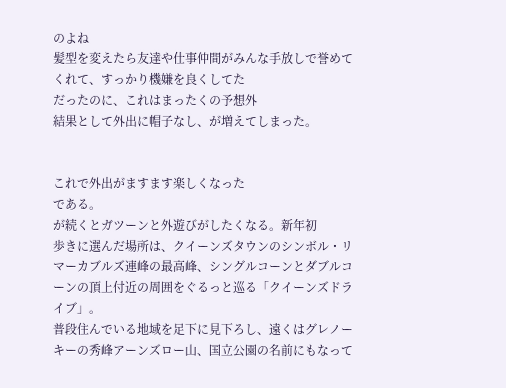のよね
髪型を変えたら友達や仕事仲間がみんな手放しで誉めてくれて、すっかり機嫌を良くしてた
だったのに、これはまったくの予想外
結果として外出に帽子なし、が増えてしまった。


これで外出がますます楽しくなった
である。
が続くとガツーンと外遊びがしたくなる。新年初
歩きに選んだ場所は、クイーンズタウンのシンボル・リマーカブルズ連峰の最高峰、シングルコーンとダブルコーンの頂上付近の周囲をぐるっと巡る「クイーンズドライブ」。
普段住んでいる地域を足下に見下ろし、遠くはグレノーキーの秀峰アーンズロー山、国立公園の名前にもなって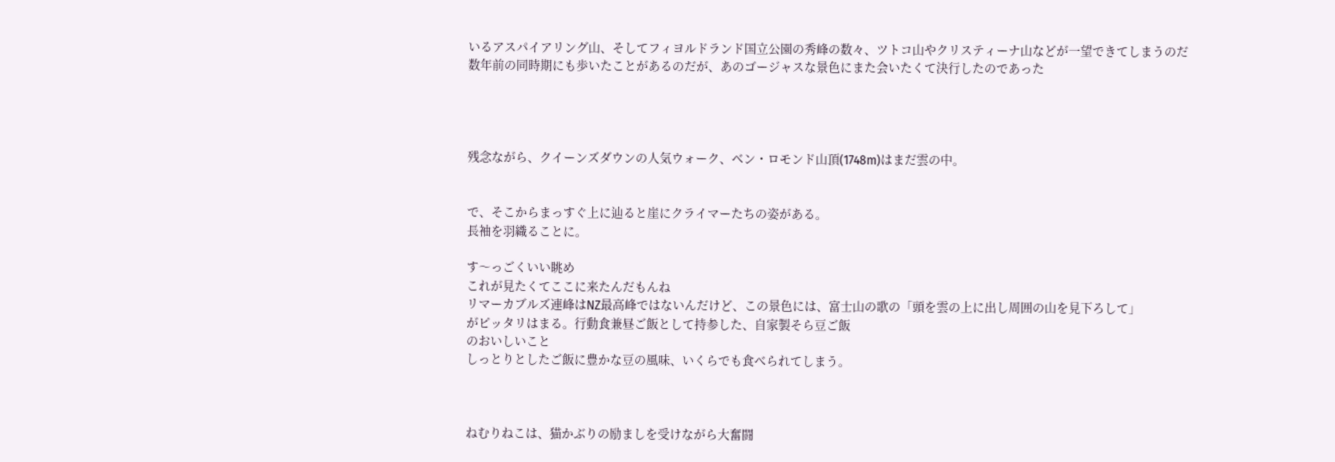いるアスパイアリング山、そしてフィヨルドランド国立公園の秀峰の数々、ツトコ山やクリスティーナ山などが一望できてしまうのだ
数年前の同時期にも歩いたことがあるのだが、あのゴージャスな景色にまた会いたくて決行したのであった




残念ながら、クイーンズダウンの人気ウォーク、ベン・ロモンド山頂(1748m)はまだ雲の中。


で、そこからまっすぐ上に辿ると崖にクライマーたちの姿がある。
長袖を羽織ることに。

す〜っごくいい眺め
これが見たくてここに来たんだもんね
リマーカブルズ連峰はNZ最高峰ではないんだけど、この景色には、富士山の歌の「頭を雲の上に出し周囲の山を見下ろして」
がピッタリはまる。行動食兼昼ご飯として持参した、自家製そら豆ご飯
のおいしいこと
しっとりとしたご飯に豊かな豆の風味、いくらでも食べられてしまう。



ねむりねこは、猫かぶりの励ましを受けながら大奮闘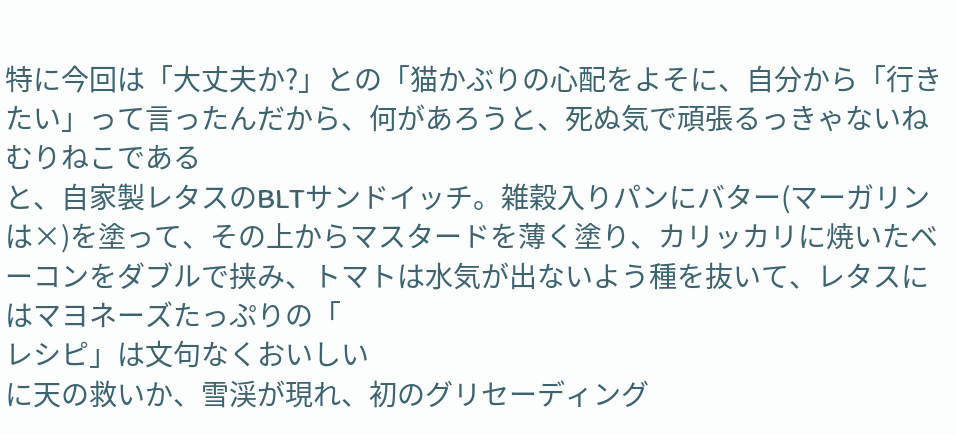特に今回は「大丈夫か?」との「猫かぶりの心配をよそに、自分から「行きたい」って言ったんだから、何があろうと、死ぬ気で頑張るっきゃないねむりねこである
と、自家製レタスのBLTサンドイッチ。雑穀入りパンにバター(マーガリンは×)を塗って、その上からマスタードを薄く塗り、カリッカリに焼いたベーコンをダブルで挟み、トマトは水気が出ないよう種を抜いて、レタスにはマヨネーズたっぷりの「
レシピ」は文句なくおいしい
に天の救いか、雪渓が現れ、初のグリセーディング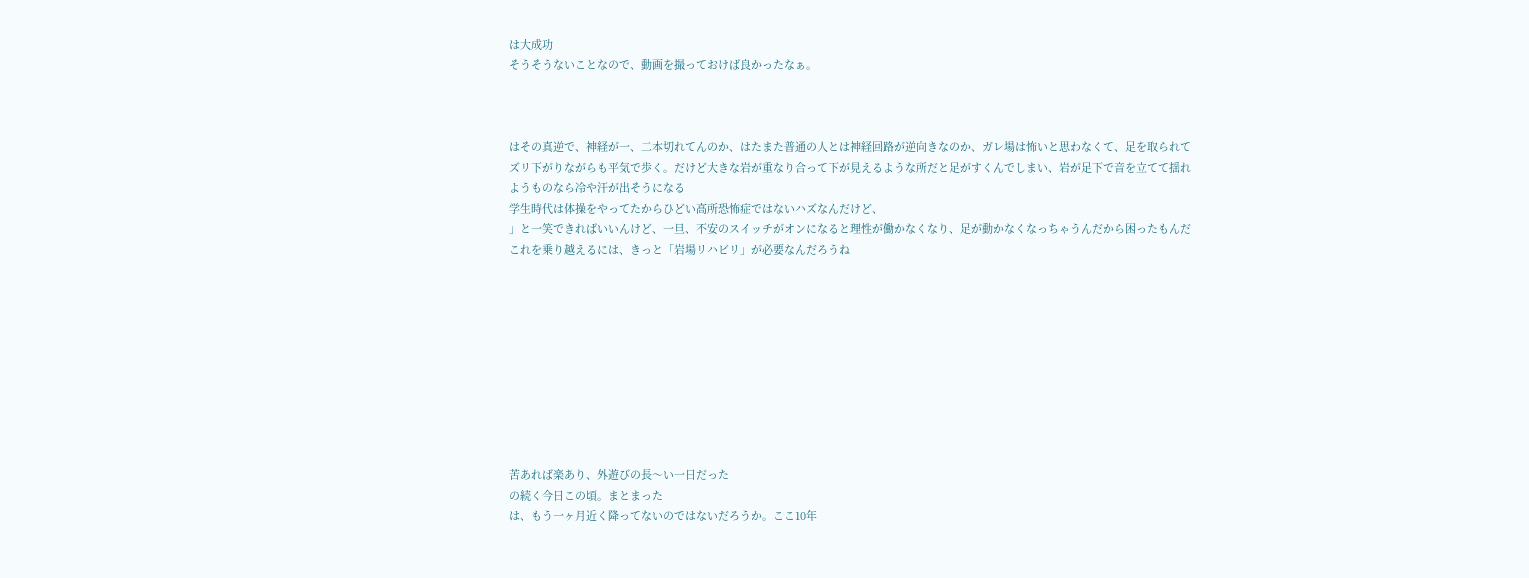は大成功
そうそうないことなので、動画を撮っておけば良かったなぁ。



はその真逆で、神経が一、二本切れてんのか、はたまた普通の人とは神経回路が逆向きなのか、ガレ場は怖いと思わなくて、足を取られてズリ下がりながらも平気で歩く。だけど大きな岩が重なり合って下が見えるような所だと足がすくんでしまい、岩が足下で音を立てて揺れようものなら冷や汗が出そうになる
学生時代は体操をやってたからひどい高所恐怖症ではないハズなんだけど、
」と一笑できればいいんけど、一旦、不安のスイッチがオンになると理性が働かなくなり、足が動かなくなっちゃうんだから困ったもんだ
これを乗り越えるには、きっと「岩場リハビリ」が必要なんだろうね










苦あれば楽あり、外遊びの長〜い一日だった
の続く今日この頃。まとまった
は、もう一ヶ月近く降ってないのではないだろうか。ここ10年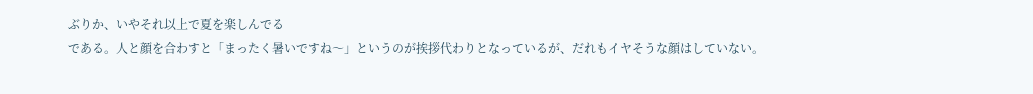ぶりか、いやそれ以上で夏を楽しんでる
である。人と顔を合わすと「まったく暑いですね〜」というのが挨拶代わりとなっているが、だれもイヤそうな顔はしていない。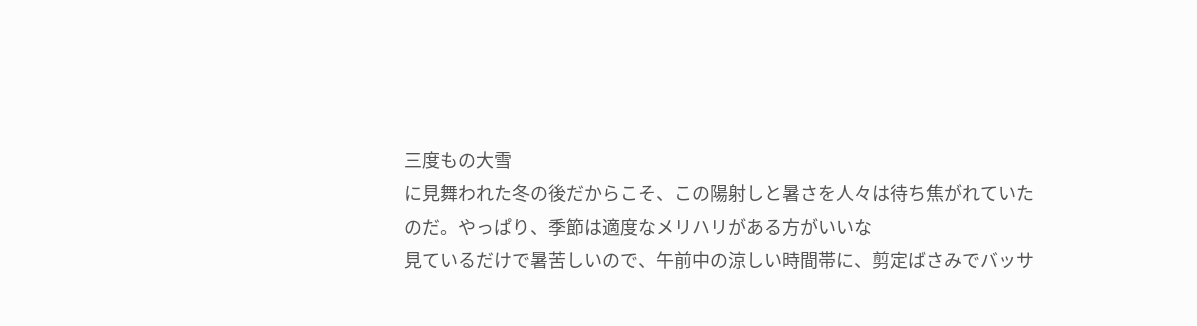三度もの大雪
に見舞われた冬の後だからこそ、この陽射しと暑さを人々は待ち焦がれていたのだ。やっぱり、季節は適度なメリハリがある方がいいな
見ているだけで暑苦しいので、午前中の涼しい時間帯に、剪定ばさみでバッサ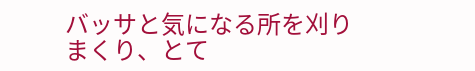バッサと気になる所を刈りまくり、とて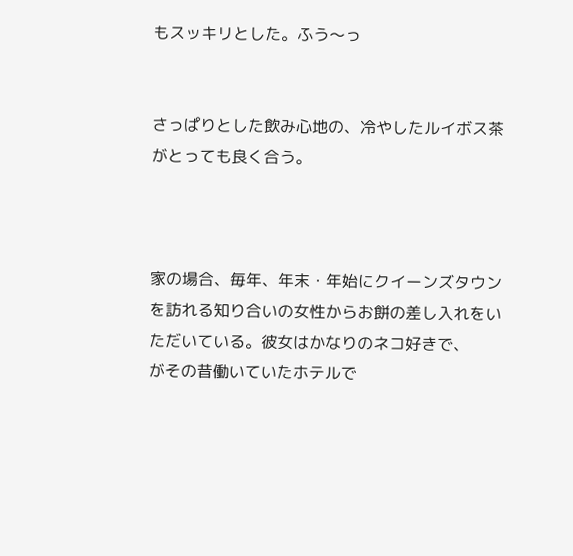もスッキリとした。ふう〜っ


さっぱりとした飲み心地の、冷やしたルイボス茶がとっても良く合う。



家の場合、毎年、年末・年始にクイーンズタウンを訪れる知り合いの女性からお餅の差し入れをいただいている。彼女はかなりのネコ好きで、
がその昔働いていたホテルで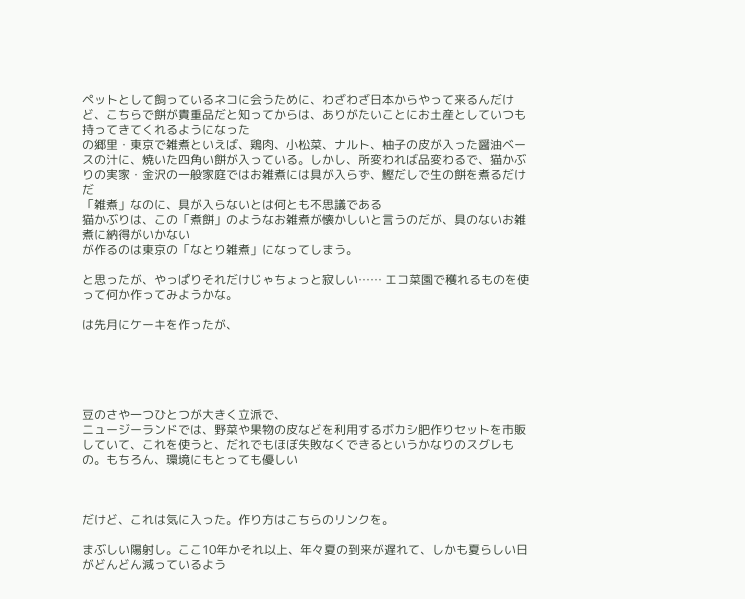ペットとして飼っているネコに会うために、わざわざ日本からやって来るんだけど、こちらで餅が貴重品だと知ってからは、ありがたいことにお土産としていつも持ってきてくれるようになった
の郷里・東京で雑煮といえば、鶏肉、小松菜、ナルト、柚子の皮が入った醤油ベースの汁に、焼いた四角い餅が入っている。しかし、所変われば品変わるで、猫かぶりの実家・金沢の一般家庭ではお雑煮には具が入らず、鰹だしで生の餅を煮るだけだ
「雑煮」なのに、具が入らないとは何とも不思議である
猫かぶりは、この「煮餅」のようなお雑煮が懐かしいと言うのだが、具のないお雑煮に納得がいかない
が作るのは東京の「なとり雑煮」になってしまう。

と思ったが、やっぱりそれだけじゃちょっと寂しい…… エコ菜園で穫れるものを使って何か作ってみようかな。

は先月にケーキを作ったが、





豆のさや一つひとつが大きく立派で、
ニュージーランドでは、野菜や果物の皮などを利用するボカシ肥作りセットを市販していて、これを使うと、だれでもほぼ失敗なくできるというかなりのスグレもの。もちろん、環境にもとっても優しい



だけど、これは気に入った。作り方はこちらのリンクを。

まぶしい陽射し。ここ10年かそれ以上、年々夏の到来が遅れて、しかも夏らしい日がどんどん減っているよう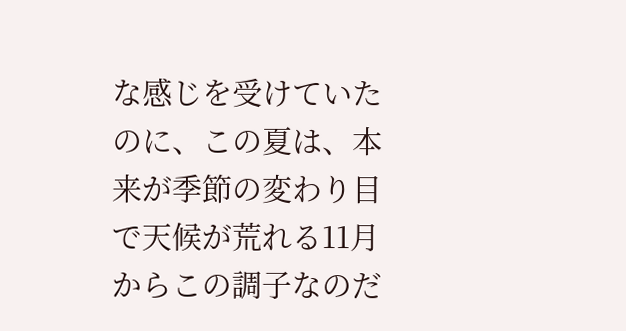な感じを受けていたのに、この夏は、本来が季節の変わり目で天候が荒れる11月からこの調子なのだ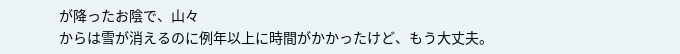が降ったお陰で、山々
からは雪が消えるのに例年以上に時間がかかったけど、もう大丈夫。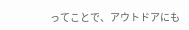ってことで、アウトドアにも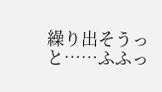繰り出そうっと……ふふっ